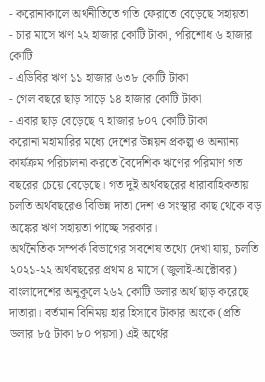- করোনাকালে অর্থনীতিতে গতি ফেরাতে বেড়েছে সহায়তা
- চার মাসে ঋণ ২২ হাজার কোটি টাকা, পরিশোধ ৬ হাজার কোটি
- এডিবির ঋণ ১১ হাজার ৬৩৮ কোটি টাকা
- গেল বছরে ছাড় সাড়ে ১৪ হাজার কোটি টাকা
- এবার ছাড় বেড়েছে ৭ হাজার ৮০৭ কোটি টাকা
করোনা মহামারির মধ্যে দেশের উন্নয়ন প্রকল্প ও অন্যান্য কার্যক্রম পরিচালনা করতে বৈদেশিক ঋণের পরিমাণ গত বছরের চেয়ে বেড়েছে। গত দুই অর্থবছরের ধারাবাহিকতায় চলতি অর্থবছরেও বিভিন্ন দাতা দেশ ও সংস্থার কাছ থেকে বড় অঙ্কের ঋণ সহায়তা পাচ্ছে সরকার।
অর্থনৈতিক সম্পর্ক বিভাগের সবশেষ তথ্যে দেখা যায়, চলতি ২০২১-২২ অর্থবছরের প্রথম ৪ মাসে (জুলাই-অক্টোবর) বাংলাদেশের অনুকূলে ২৬২ কোটি ডলার অর্থ ছাড় করেছে দাতারা। বর্তমান বিনিময় হার হিসাবে টাকার অংকে (প্রতি ডলার ৮৫ টাকা ৮০ পয়সা) এই অর্থের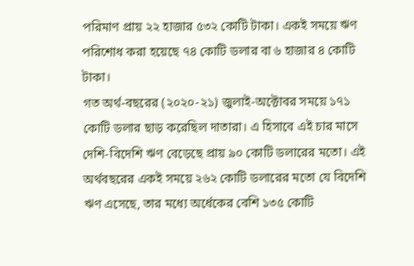পরিমাণ প্রায় ২২ হাজার ৫৩২ কোটি টাকা। একই সময়ে ঋণ পরিশোধ করা হয়েছে ৭৪ কোটি ডলার বা ৬ হাজার ৪ কোটি টাকা।
গত অর্থ-বছরের (২০২০-২১) জুলাই-অক্টোবর সময়ে ১৭১ কোটি ডলার ছাড় করেছিল দাতারা। এ হিসাবে এই চার মাসে দেশি-বিদেশি ঋণ বেড়েছে প্রায় ৯০ কোটি ডলারের মতো। এই অর্থবছরের একই সময়ে ২৬২ কোটি ডলারের মতো যে বিদেশি ঋণ এসেছে, তার মধ্যে অর্ধেকের বেশি ১৩৫ কোটি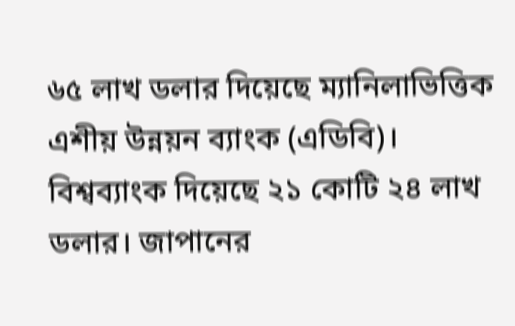৬৫ লাখ ডলার দিয়েছে ম্যানিলাভিত্তিক এশীয় উন্নয়ন ব্যাংক (এডিবি)। বিশ্বব্যাংক দিয়েছে ২১ কোটি ২৪ লাখ ডলার। জাপানের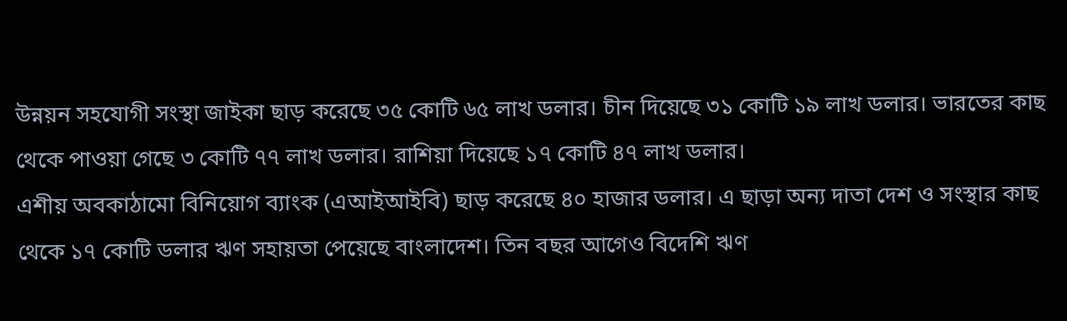উন্নয়ন সহযোগী সংস্থা জাইকা ছাড় করেছে ৩৫ কোটি ৬৫ লাখ ডলার। চীন দিয়েছে ৩১ কোটি ১৯ লাখ ডলার। ভারতের কাছ থেকে পাওয়া গেছে ৩ কোটি ৭৭ লাখ ডলার। রাশিয়া দিয়েছে ১৭ কোটি ৪৭ লাখ ডলার।
এশীয় অবকাঠামো বিনিয়োগ ব্যাংক (এআইআইবি) ছাড় করেছে ৪০ হাজার ডলার। এ ছাড়া অন্য দাতা দেশ ও সংস্থার কাছ থেকে ১৭ কোটি ডলার ঋণ সহায়তা পেয়েছে বাংলাদেশ। তিন বছর আগেও বিদেশি ঋণ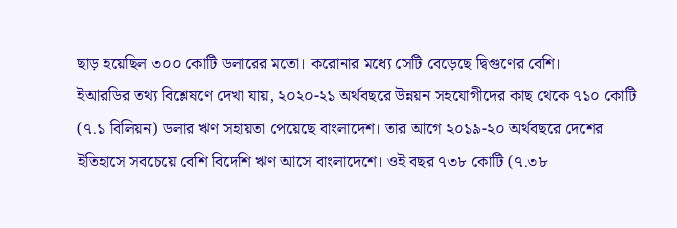ছাড় হয়েছিল ৩০০ কোটি ডলারের মতো। করোনার মধ্যে সেটি বেড়েছে দ্বিগুণের বেশি।
ইআরডির তথ্য বিশ্লেষণে দেখা যায়, ২০২০-২১ অর্থবছরে উন্নয়ন সহযোগীদের কাছ থেকে ৭১০ কোটি (৭.১ বিলিয়ন) ডলার ঋণ সহায়তা পেয়েছে বাংলাদেশ। তার আগে ২০১৯-২০ অর্থবছরে দেশের ইতিহাসে সবচেয়ে বেশি বিদেশি ঋণ আসে বাংলাদেশে। ওই বছর ৭৩৮ কোটি (৭.৩৮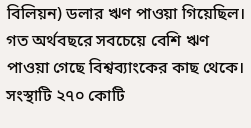বিলিয়ন) ডলার ঋণ পাওয়া গিয়েছিল। গত অর্থবছরে সবচেয়ে বেশি ঋণ পাওয়া গেছে বিশ্বব্যাংকের কাছ থেকে। সংস্থাটি ২৭০ কোটি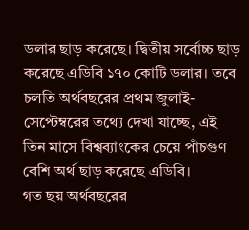ডলার ছাড় করেছে। দ্বিতীয় সর্বোচ্চ ছাড় করেছে এডিবি ১৭০ কোটি ডলার। তবে চলতি অর্থবছরের প্রথম জুলাই-সেপ্টেম্বরের তথ্যে দেখা যাচ্ছে, এই তিন মাসে বিশ্বব্যাংকের চেয়ে পাঁচগুণ বেশি অর্থ ছাড় করেছে এডিবি।
গত ছয় অর্থবছরের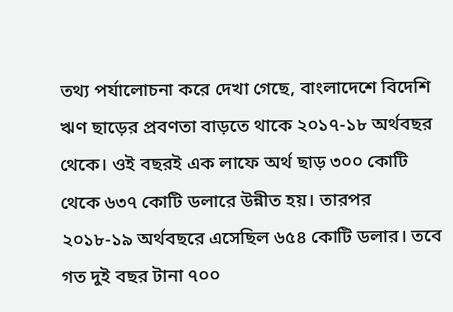তথ্য পর্যালোচনা করে দেখা গেছে, বাংলাদেশে বিদেশি ঋণ ছাড়ের প্রবণতা বাড়তে থাকে ২০১৭-১৮ অর্থবছর থেকে। ওই বছরই এক লাফে অর্থ ছাড় ৩০০ কোটি থেকে ৬৩৭ কোটি ডলারে উন্নীত হয়। তারপর ২০১৮-১৯ অর্থবছরে এসেছিল ৬৫৪ কোটি ডলার। তবে গত দুই বছর টানা ৭০০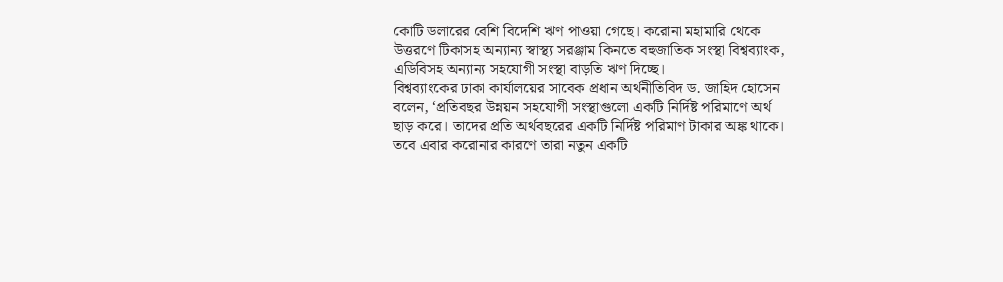কোটি ডলারের বেশি বিদেশি ঋণ পাওয়া গেছে। করোনা মহামারি থেকে উত্তরণে টিকাসহ অন্যান্য স্বাস্থ্য সরঞ্জাম কিনতে বহুজাতিক সংস্থা বিশ্বব্যাংক, এডিবিসহ অন্যান্য সহযোগী সংস্থা বাড়তি ঋণ দিচ্ছে।
বিশ্বব্যাংকের ঢাকা কার্যালয়ের সাবেক প্রধান অর্থনীতিবিদ ড. জাহিদ হোসেন বলেন, ‘প্রতিবছর উন্নয়ন সহযোগী সংস্থাগুলো একটি নির্দিষ্ট পরিমাণে অর্থ ছাড় করে। তাদের প্রতি অর্থবছরের একটি নির্দিষ্ট পরিমাণ টাকার অঙ্ক থাকে। তবে এবার করোনার কারণে তারা নতুন একটি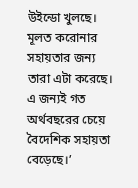উইন্ডো খুলছে। মূলত করোনার সহায়তার জন্য তারা এটা করেছে। এ জন্যই গত অর্থবছরের চেয়ে বৈদেশিক সহায়তা বেড়েছে।’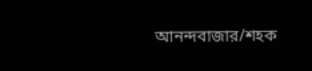আনন্দবাজার/শহক